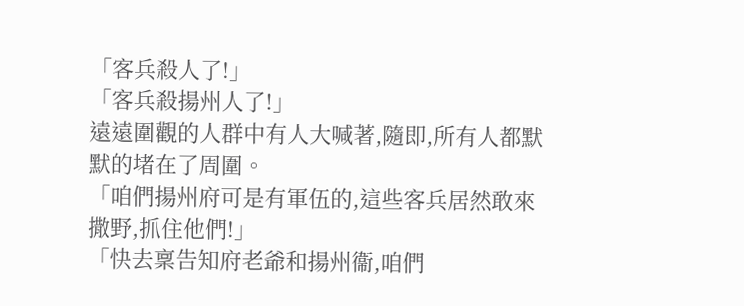「客兵殺人了!」
「客兵殺揚州人了!」
遠遠圍觀的人群中有人大喊著,隨即,所有人都默默的堵在了周圍。
「咱們揚州府可是有軍伍的,這些客兵居然敢來撒野,抓住他們!」
「快去稟告知府老爺和揚州衞,咱們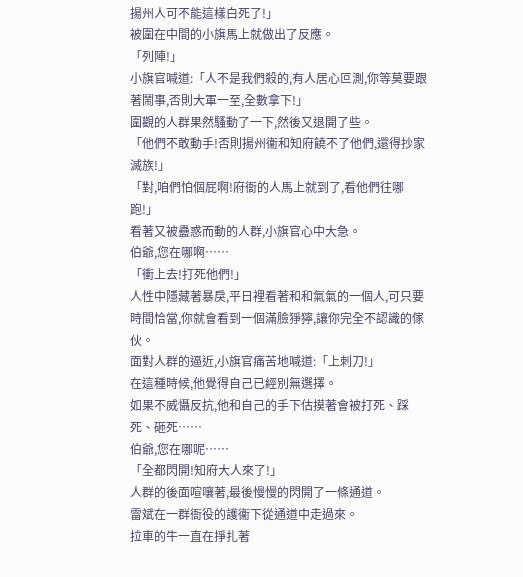揚州人可不能這樣白死了!」
被圍在中間的小旗馬上就做出了反應。
「列陣!」
小旗官喊道:「人不是我們殺的,有人居心叵測,你等莫要跟著鬧事,否則大軍一至,全數拿下!」
圍觀的人群果然騷動了一下,然後又退開了些。
「他們不敢動手!否則揚州衞和知府饒不了他們,還得抄家滅族!」
「對,咱們怕個屁啊!府衙的人馬上就到了,看他們往哪跑!」
看著又被蠱惑而動的人群,小旗官心中大急。
伯爺,您在哪啊……
「衝上去!打死他們!」
人性中隱藏著暴戾,平日裡看著和和氣氣的一個人,可只要時間恰當,你就會看到一個滿臉猙獰,讓你完全不認識的傢伙。
面對人群的逼近,小旗官痛苦地喊道:「上刺刀!」
在這種時候,他覺得自己已經別無選擇。
如果不威懾反抗,他和自己的手下估摸著會被打死、踩死、砸死……
伯爺,您在哪呢……
「全都閃開!知府大人來了!」
人群的後面喧嚷著,最後慢慢的閃開了一條通道。
雷斌在一群衙役的護衞下從通道中走過來。
拉車的牛一直在掙扎著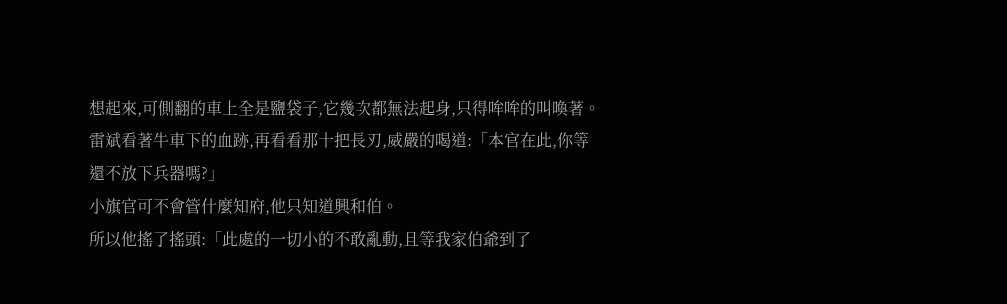想起來,可側翻的車上全是鹽袋子,它幾次都無法起身,只得哞哞的叫喚著。
雷斌看著牛車下的血跡,再看看那十把長刃,威嚴的喝道:「本官在此,你等還不放下兵器嗎?」
小旗官可不會管什麼知府,他只知道興和伯。
所以他搖了搖頭:「此處的一切小的不敢亂動,且等我家伯爺到了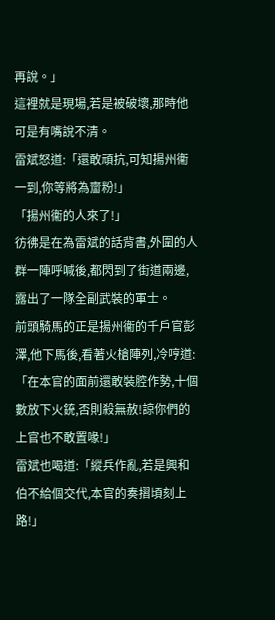再說。」
這裡就是現場,若是被破壞,那時他可是有嘴說不清。
雷斌怒道:「還敢頑抗,可知揚州衞一到,你等將為齏粉!」
「揚州衞的人來了!」
彷彿是在為雷斌的話背書,外圍的人群一陣呼喊後,都閃到了街道兩邊,露出了一隊全副武裝的軍士。
前頭騎馬的正是揚州衞的千戶官彭澤,他下馬後,看著火槍陣列,冷哼道:「在本官的面前還敢裝腔作勢,十個數放下火銃,否則殺無赦!諒你們的上官也不敢置喙!」
雷斌也喝道:「縱兵作亂,若是興和伯不給個交代,本官的奏摺頃刻上路!」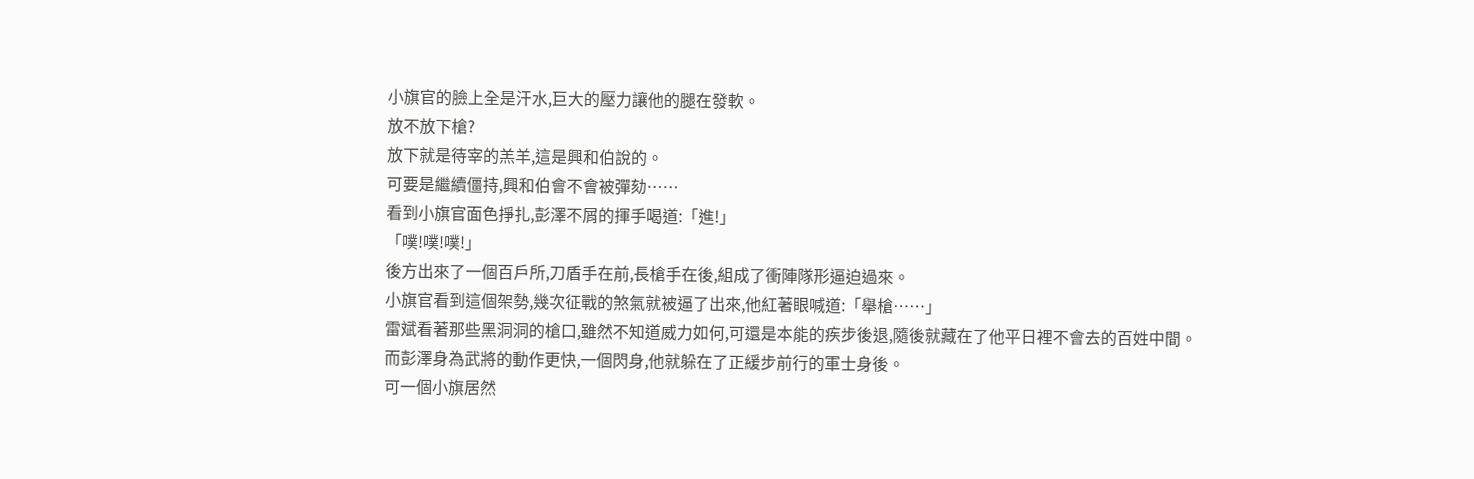小旗官的臉上全是汗水,巨大的壓力讓他的腿在發軟。
放不放下槍?
放下就是待宰的羔羊,這是興和伯說的。
可要是繼續僵持,興和伯會不會被彈劾……
看到小旗官面色掙扎,彭澤不屑的揮手喝道:「進!」
「噗!噗!噗!」
後方出來了一個百戶所,刀盾手在前,長槍手在後,組成了衝陣隊形逼迫過來。
小旗官看到這個架勢,幾次征戰的煞氣就被逼了出來,他紅著眼喊道:「舉槍……」
雷斌看著那些黑洞洞的槍口,雖然不知道威力如何,可還是本能的疾步後退,隨後就藏在了他平日裡不會去的百姓中間。
而彭澤身為武將的動作更快,一個閃身,他就躲在了正緩步前行的軍士身後。
可一個小旗居然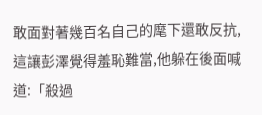敢面對著幾百名自己的麾下還敢反抗,這讓彭澤覺得羞恥難當,他躲在後面喊道:「殺過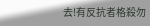去!有反抗者格殺勿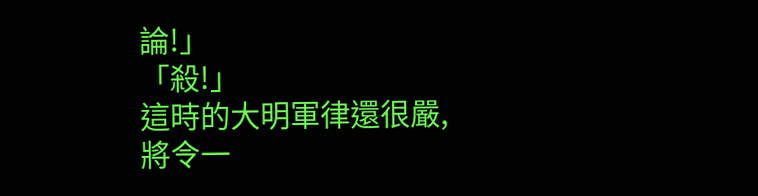論!」
「殺!」
這時的大明軍律還很嚴,將令一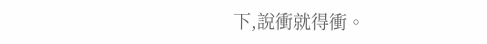下,說衝就得衝。